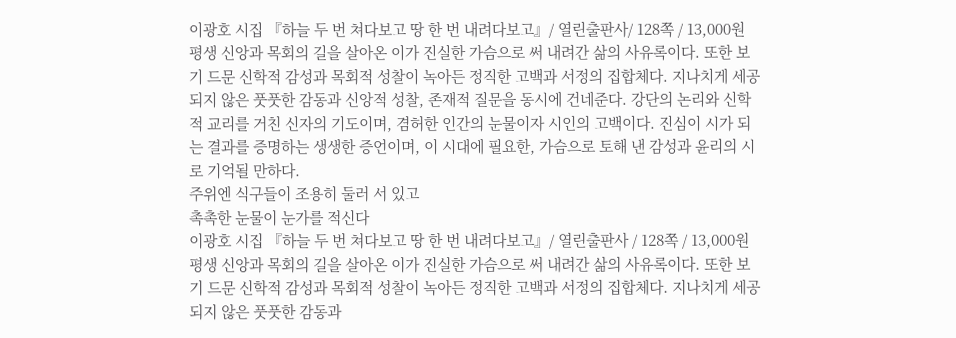이광호 시집 『하늘 두 번 쳐다보고 땅 한 번 내려다보고』/ 열린출판사/ 128쪽 / 13,000원
평생 신앙과 목회의 길을 살아온 이가 진실한 가슴으로 써 내려간 삶의 사유록이다. 또한 보기 드문 신학적 감성과 목회적 성찰이 녹아든 정직한 고백과 서정의 집합체다. 지나치게 세공되지 않은 풋풋한 감동과 신앙적 성찰, 존재적 질문을 동시에 건네준다. 강단의 논리와 신학적 교리를 거친 신자의 기도이며, 겸허한 인간의 눈물이자 시인의 고백이다. 진심이 시가 되는 결과를 증명하는 생생한 증언이며, 이 시대에 필요한, 가슴으로 토해 낸 감성과 윤리의 시로 기억될 만하다.
주위엔 식구들이 조용히 둘러 서 있고
촉촉한 눈물이 눈가를 적신다
이광호 시집 『하늘 두 번 쳐다보고 땅 한 번 내려다보고』/ 열린출판사 / 128쪽 / 13,000원
평생 신앙과 목회의 길을 살아온 이가 진실한 가슴으로 써 내려간 삶의 사유록이다. 또한 보기 드문 신학적 감성과 목회적 성찰이 녹아든 정직한 고백과 서정의 집합체다. 지나치게 세공되지 않은 풋풋한 감동과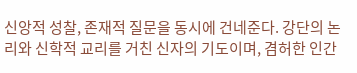신앙적 성찰, 존재적 질문을 동시에 건네준다. 강단의 논리와 신학적 교리를 거친 신자의 기도이며, 겸허한 인간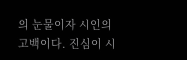의 눈물이자 시인의 고백이다. 진심이 시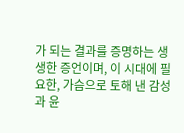가 되는 결과를 증명하는 생생한 증언이며, 이 시대에 필요한, 가슴으로 토해 낸 감성과 윤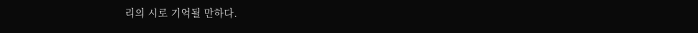리의 시로 기억될 만하다.